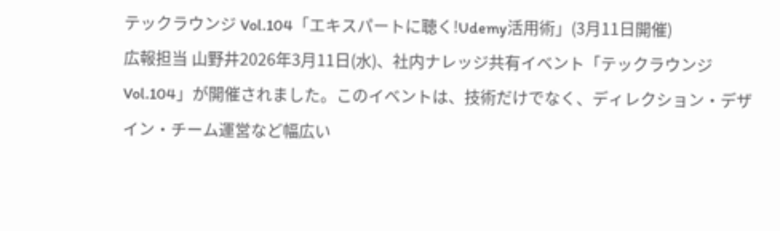テックラウンジ Vol.104「エキスパートに聴く!Udemy活用術」(3月11日開催)
広報担当 山野井2026年3月11日(水)、社内ナレッジ共有イベント「テックラウンジVol.104」が開催されました。このイベントは、技術だけでなく、ディレクション・デザイン・チーム運営など幅広い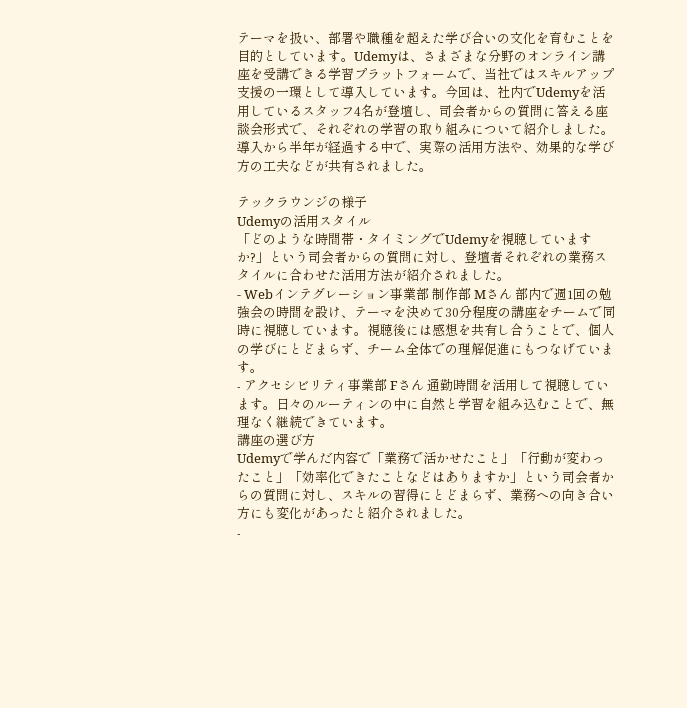テーマを扱い、部署や職種を超えた学び合いの文化を育むことを目的としています。Udemyは、さまざまな分野のオンライン講座を受講できる学習プラットフォームで、当社ではスキルアップ支援の一環として導入しています。今回は、社内でUdemyを活用しているスタッフ4名が登壇し、司会者からの質問に答える座談会形式で、それぞれの学習の取り組みについて紹介しました。導入から半年が経過する中で、実際の活用方法や、効果的な学び方の工夫などが共有されました。

テックラウンジの様子
Udemyの活用スタイル
「どのような時間帯・タイミングでUdemyを視聴していますか?」という司会者からの質問に対し、登壇者それぞれの業務スタイルに合わせた活用方法が紹介されました。
- Webインテグレーション事業部 制作部 Mさん 部内で週1回の勉強会の時間を設け、テーマを決めて30分程度の講座をチームで同時に視聴しています。視聴後には感想を共有し合うことで、個人の学びにとどまらず、チーム全体での理解促進にもつなげています。
- アクセシビリティ事業部 Fさん 通勤時間を活用して視聴しています。日々のルーティンの中に自然と学習を組み込むことで、無理なく継続できています。
講座の選び方
Udemyで学んだ内容で「業務で活かせたこと」「行動が変わったこと」「効率化できたことなどはありますか」という司会者からの質問に対し、スキルの習得にとどまらず、業務への向き合い方にも変化があったと紹介されました。
-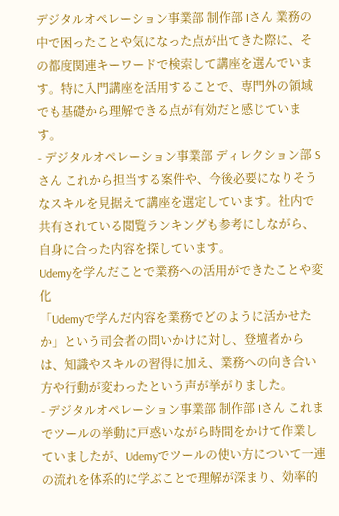デジタルオペレーション事業部 制作部 Iさん 業務の中で困ったことや気になった点が出てきた際に、その都度関連キーワードで検索して講座を選んでいます。特に入門講座を活用することで、専門外の領域でも基礎から理解できる点が有効だと感じています。
- デジタルオペレーション事業部 ディレクション部 Sさん これから担当する案件や、今後必要になりそうなスキルを見据えて講座を選定しています。社内で共有されている閲覧ランキングも参考にしながら、自身に合った内容を探しています。
Udemyを学んだことで業務への活用ができたことや変化
「Udemyで学んだ内容を業務でどのように活かせたか」という司会者の問いかけに対し、登壇者からは、知識やスキルの習得に加え、業務への向き合い方や行動が変わったという声が挙がりました。
- デジタルオペレーション事業部 制作部 Iさん これまでツールの挙動に戸惑いながら時間をかけて作業していましたが、Udemyでツールの使い方について一連の流れを体系的に学ぶことで理解が深まり、効率的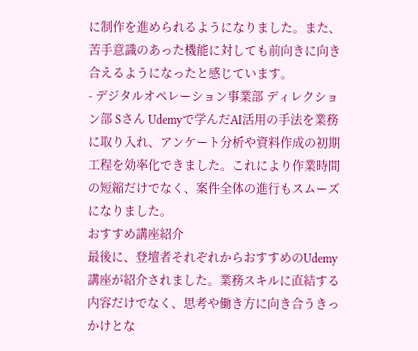に制作を進められるようになりました。また、苦手意識のあった機能に対しても前向きに向き合えるようになったと感じています。
- デジタルオペレーション事業部 ディレクション部 Sさん Udemyで学んだAI活用の手法を業務に取り入れ、アンケート分析や資料作成の初期工程を効率化できました。これにより作業時間の短縮だけでなく、案件全体の進行もスムーズになりました。
おすすめ講座紹介
最後に、登壇者それぞれからおすすめのUdemy講座が紹介されました。業務スキルに直結する内容だけでなく、思考や働き方に向き合うきっかけとな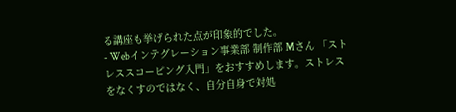る講座も挙げられた点が印象的でした。
- Webインテグレーション事業部 制作部 Mさん 「ストレススコーピング入門」をおすすめします。ストレスをなくすのではなく、自分自身で対処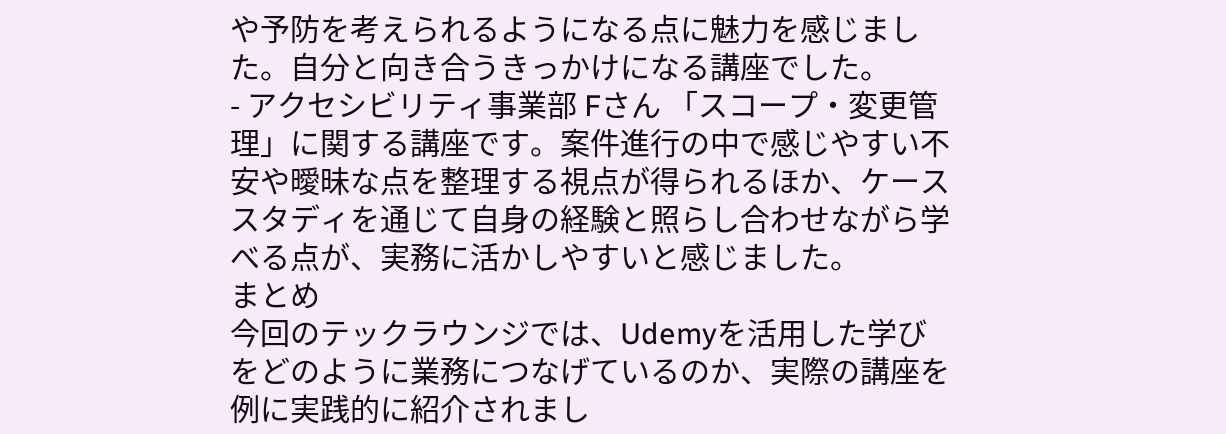や予防を考えられるようになる点に魅力を感じました。自分と向き合うきっかけになる講座でした。
- アクセシビリティ事業部 Fさん 「スコープ・変更管理」に関する講座です。案件進行の中で感じやすい不安や曖昧な点を整理する視点が得られるほか、ケーススタディを通じて自身の経験と照らし合わせながら学べる点が、実務に活かしやすいと感じました。
まとめ
今回のテックラウンジでは、Udemyを活用した学びをどのように業務につなげているのか、実際の講座を例に実践的に紹介されまし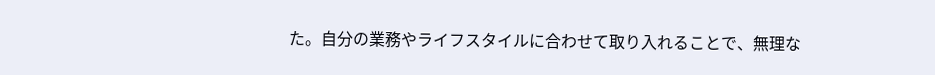た。自分の業務やライフスタイルに合わせて取り入れることで、無理な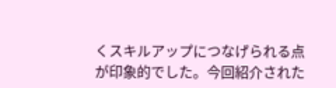くスキルアップにつなげられる点が印象的でした。今回紹介された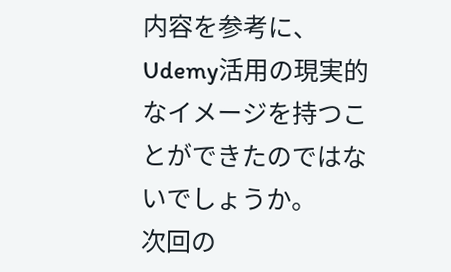内容を参考に、Udemy活用の現実的なイメージを持つことができたのではないでしょうか。
次回の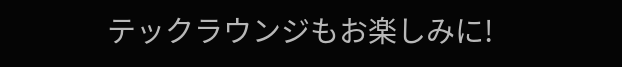テックラウンジもお楽しみに!